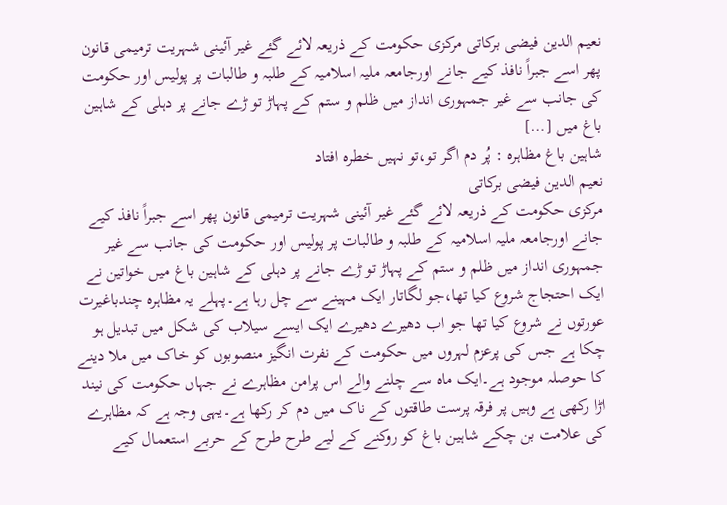نعیم الدین فیضی برکاتی مرکزی حکومت کے ذریعہ لائے گئے غیر آئینی شہریت ترمیمی قانون پھر اسے جبراً نافذ کیے جانے اورجامعہ ملیہ اسلامیہ کے طلبہ و طالبات پر پولیس اور حکومت کی جانب سے غیر جمہوری انداز میں ظلم و ستم کے پہاڑ تو ڑے جانے پر دہلی کے شاہین باغ میں […]
شاہین باغ مظاہرہ : پُر دم اگر تو،تو نہیں خطرہ افتاد
نعیم الدین فیضی برکاتی
مرکزی حکومت کے ذریعہ لائے گئے غیر آئینی شہریت ترمیمی قانون پھر اسے جبراً نافذ کیے جانے اورجامعہ ملیہ اسلامیہ کے طلبہ و طالبات پر پولیس اور حکومت کی جانب سے غیر جمہوری انداز میں ظلم و ستم کے پہاڑ تو ڑے جانے پر دہلی کے شاہین باغ میں خواتین نے ایک احتجاج شروع کیا تھا،جو لگاتار ایک مہینے سے چل رہا ہے۔پہلے یہ مظاہرہ چندباغیرت عورتوں نے شروع کیا تھا جو اب دھیرے دھیرے ایک ایسے سیلاب کی شکل میں تبدیل ہو چکا ہے جس کی پرعزم لہروں میں حکومت کے نفرت انگیز منصوبوں کو خاک میں ملا دینے کا حوصلہ موجود ہے۔ایک ماہ سے چلنے والے اس پرامن مظاہرے نے جہاں حکومت کی نیند اڑا رکھی ہے وہیں پر فرقہ پرست طاقتوں کے ناک میں دم کر رکھا ہے۔یہی وجہ ہے کہ مظاہرے کی علامت بن چکے شاہین باغ کو روکنے کے لیے طرح طرح کے حربے استعمال کیے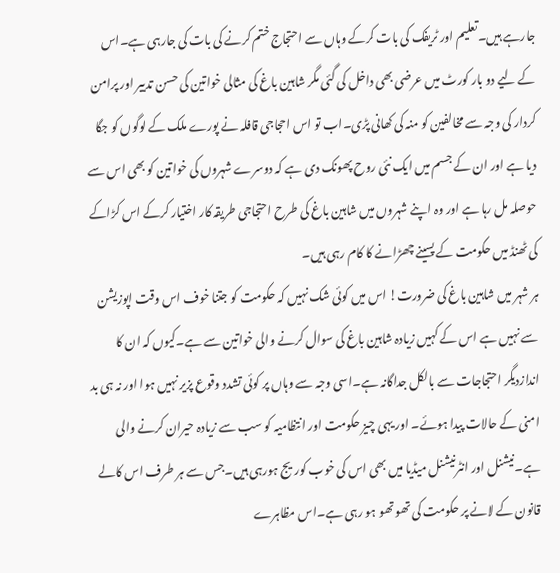جارہے ہیں۔تعلیم اور ٹریفک کی بات کرکے وہاں سے احتجاج ختم کرنے کی بات کی جارہی ہے۔اس کے لیے دو بار کورٹ میں عرضی بھی داخل کی گئی مگر شاہین باغ کی مثالی خواتین کی حسن تدبیر اور پرامن کردار کی وجہ سے مخالفین کو منہ کی کھانی پڑی۔اب تو اس احجاجی قافلہ نے پورے ملک کے لوگوں کو جگا دیا ہے اور ان کے جسم میں ایک نئی روح پھونک دی ہے کہ دوسرے شہروں کی خواتین کو بھی اس سے حوصلہ مل رہا ہے اور وہ اپنے شہروں میں شاہین باغ کی طرح احتجاجی طریقہ کار اختیار کرکے اس کڑاکے کی ٹھنڈ میں حکومت کے پسینے چھڑانے کا کام رہی ہیں۔
ہر شہر میں شاہین باغ کی ضرورت! اس میں کوئی شک نہیں کہ حکومت کو جتنا خوف اس وقت اپوزیشن سے نہیں ہے اس کے کہیں زیادہ شاہین باغ کی سوال کرنے والی خواتین سے ہے۔کیوں کہ ان کا اندازدیگر احتجاجات سے بالکل جداگانہ ہے۔اسی وجہ سے وہاں پر کوئی تشدد وقوع پزیر نہیں ہوا اور نہ ہی بد امنی کے حالات پیدا ہوئے۔ اور یہی چیز حکومت اور انتظامیہ کو سب سے زیادہ حیران کرنے والی ہے۔نیشنل اور انٹرنیشنل میڈیا میں بھی اس کی خوب کوریج ہورہی ہیں۔جس سے ہر طرف اس کالے قانون کے لانے پر حکومت کی تھو تھو ہو رہی ہے۔اس مظاہرے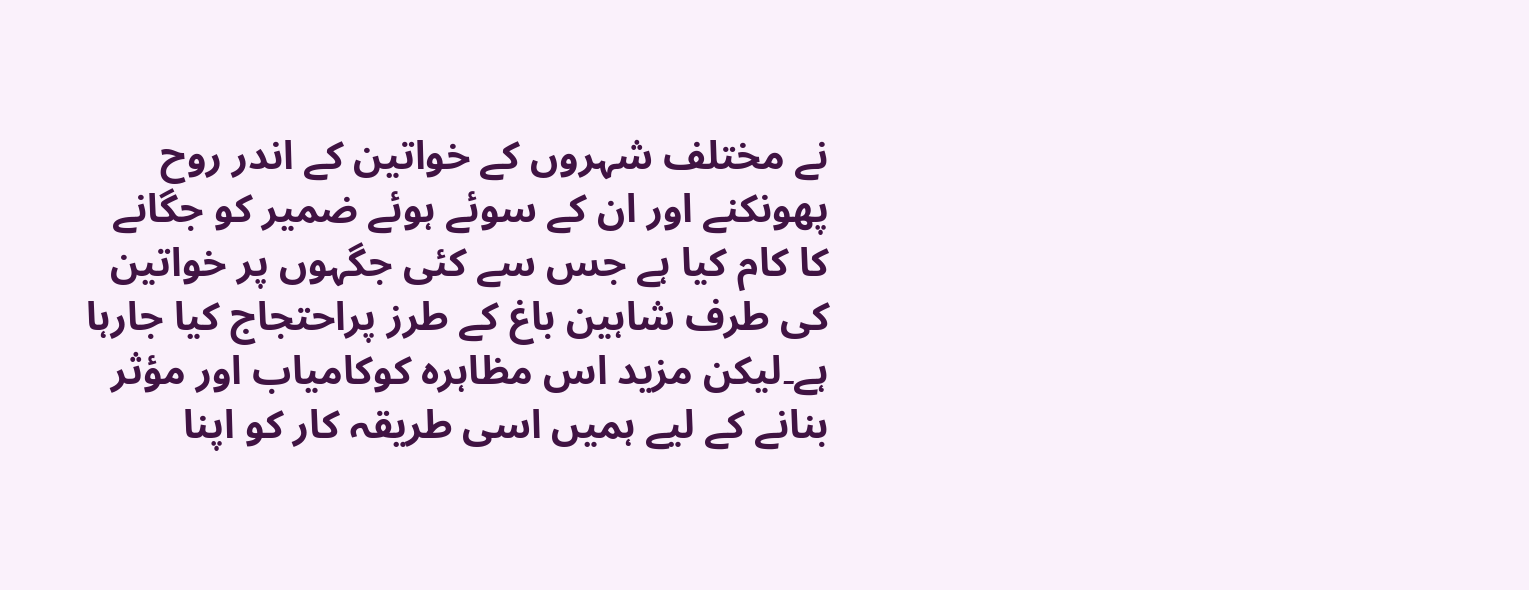نے مختلف شہروں کے خواتین کے اندر روح پھونکنے اور ان کے سوئے ہوئے ضمیر کو جگانے کا کام کیا ہے جس سے کئی جگہوں پر خواتین کی طرف شاہین باغ کے طرز پراحتجاج کیا جارہا ہے۔لیکن مزید اس مظاہرہ کوکامیاب اور مؤثر بنانے کے لیے ہمیں اسی طریقہ کار کو اپنا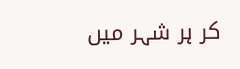کر ہر شہر میں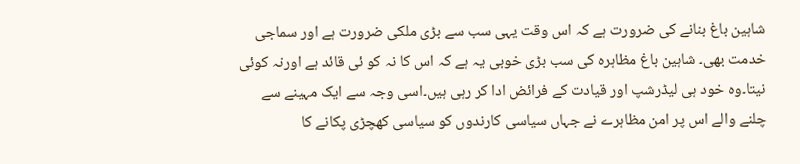شاہین باغ بنانے کی ضرورت ہے کہ اس وقت یہی سب سے بڑی ملکی ضرورت ہے اور سماجی خدمت بھی۔ شاہین باغ مظاہرہ کی سب بڑی خوبی یہ ہے کہ اس کا نہ کو ئی قائد ہے اورنہ کوئی نیتا۔وہ خود ہی لیڈرشپ اور قیادت کے فرائض ادا کر رہی ہیں۔اسی وجہ سے ایک مہینے سے چلنے والے اس پر امن مظاہرے نے جہاں سیاسی کارندوں کو سیاسی کھچڑی پکانے کا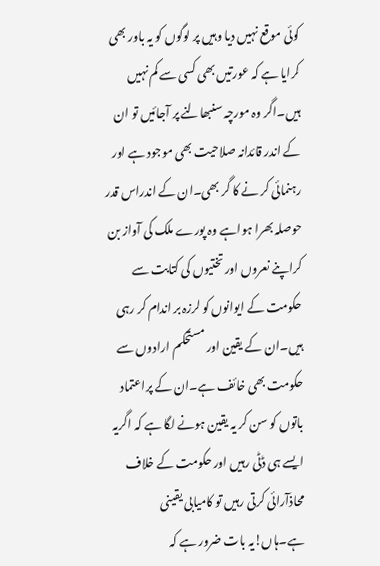کوئی موقع نہیں دیا وہیں پر لوگوں کو یہ باور بھی کرایا ہے کہ عورتیں بھی کسی سے کم نہیں ہیں۔اگر وہ مورچہ سنبھالنے پر آجائیں تو ان کے اندر قائدانہ صلاحیت بھی موجود ہے اور رہنمائی کر نے کا گر بھی۔ان کے اندراس قدر حوصلہ بھرا ہواہے وہ پورے ملک کی آواز بن کراپنے نعروں اور تختیوں کی کتابت سے حکومت کے ایوانوں کو لرزہ بر اندام کر رہی ہیں۔ان کے یقین اور مستحکم ارادوں سے حکومت بھی خائف ہے۔ان کے پراعتماد باتوں کو سن کر یہ یقین ہونے لگا ہے کہ اگریہ ایسے ہی ڈٹی رہیں اور حکومت کے خلاف محاذآرائی کرتی رہیں تو کامیابی یقینی ہے۔ہاں!یہ بات ضرور ہے کہ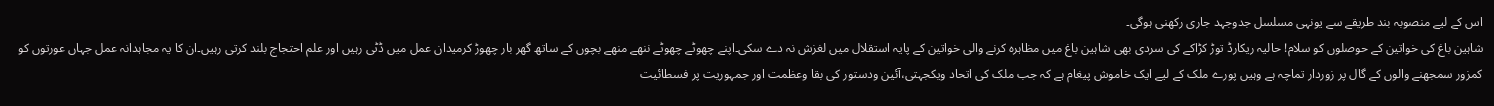اس کے لیے منصوبہ بند طریقے سے یونہی مسلسل جدوجہد جاری رکھنی ہوگی۔
شاہین باغ کی خواتین کے حوصلوں کو سلام! حالیہ ریکارڈ توڑ کڑاکے کی سردی بھی شاہین باغ میں مظاہرہ کرنے والی خواتین کے پایہ استقلال میں لغزش نہ دے سکی۔اپنے چھوٹے چھوٹے ننھے منھے بچوں کے ساتھ گھر بار چھوڑ کرمیدان عمل میں ڈٹی رہیں اور علم احتجاج بلند کرتی رہیں۔ان کا یہ مجاہدانہ عمل جہاں عورتوں کو کمزور سمجھنے والوں کے گال پر زوردار تماچہ ہے وہیں پورے ملک کے لیے ایک خاموش پیغام ہے کہ جب ملک کی اتحاد ویکجہتی،آئین ودستور کی بقا وعظمت اور جمہوریت پر فسطائیت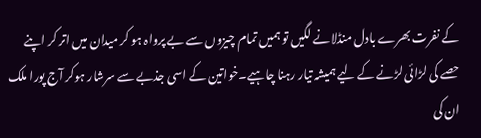کے نفرت بھرے بادل منڈلانے لگیں تو ہمیں تمام چیزوں سے بے پرواہ ہو کر میدان میں اتر کر اپنے حصے کی لڑائی لڑنے کے لیے ہمیشہ تیار رہنا چاہیے۔خواتین کے اسی جذبے سے سرشار ہوکر آج پورا ملک ان کی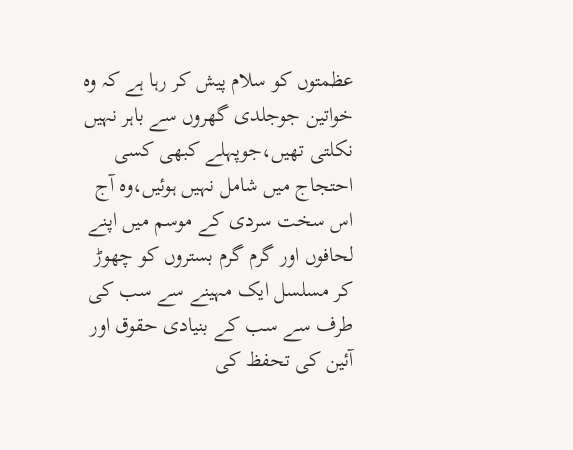عظمتوں کو سلام پیش کر رہا ہے کہ وہ خواتین جوجلدی گھروں سے باہر نہیں نکلتی تھیں،جوپہلے کبھی کسی احتجاج میں شامل نہیں ہوئیں،وہ آج اس سخت سردی کے موسم میں اپنے لحافوں اور گرم گرم بستروں کو چھوڑ کر مسلسل ایک مہینے سے سب کی طرف سے سب کے بنیادی حقوق اور آئین کی تحفظ کی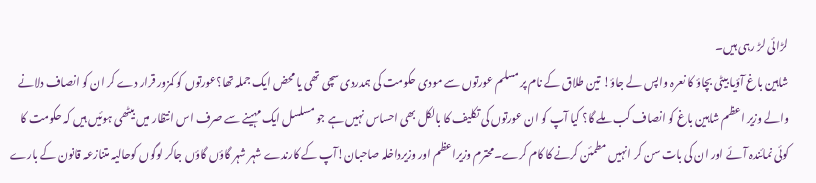لڑائی لڑ رہی ہیں۔
شاہین باغ آؤیا بیٹی بچاؤ کا نعرہ واپس لے جاؤ! تین طلاق کے نام پر مسلم عورتوں سے مودی حکومت کی ہمدردی سچی تھی یا محض ایک جملہ تھا؟عورتوں کو کمزور قرار دے کر ان کو انصاف دلانے والے وزیر اعظم شاہین باغ کو انصاف کب ملے گا؟ کیا آپ کو ان عورتوں کی تکلیف کا بالکل بھی احساس نہیں ہے جو مسلسل ایک مہینے سے صرف اس انتظار میں بیٹھی ہوئیں ہیں کہ حکومت کا کوئی نمائندہ آئے اور ان کی بات سن کر انہیں مطمئن کرنے کا کام کرے۔محترم وزیراعظم اور وزیرداخلہ صاحبان!آپ کے کارندے شہر شہر گاؤں گاؤں جاکر لوگوں کوحالیہ متنازعہ قانون کے بارے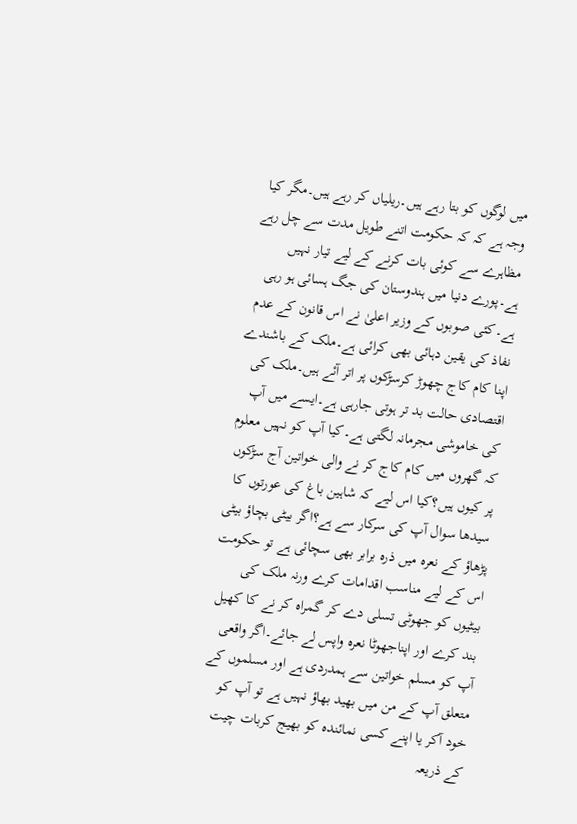میں لوگوں کو بتا رہے ہیں۔ریلیاں کر رہے ہیں۔مگر کیا وجہ ہے کہ کہ حکومت اتنے طویل مدت سے چل رہے مظاہرے سے کوئی بات کرنے کے لیے تیار نہیں ہے۔پورے دنیا میں ہندوستان کی جگ ہسائی ہو رہی ہے۔کئی صوبوں کے وزیر اعلیٰ نے اس قانون کے عدم نفاذ کی یقین دہائی بھی کرائی ہے۔ملک کے باشندے اپنا کام کاج چھوڑ کرسڑکوں پر اتر آئے ہیں۔ملک کی اقتصادی حالت بد تر ہوتی جارہی ہے۔ایسے میں آپ کی خاموشی مجرمانہ لگتی ہے۔کیا آپ کو نہیں معلوم کہ گھروں میں کام کاج کر نے والی خواتین آج سڑکوں پر کیوں ہیں؟کیا اس لیے کہ شاہین باغ کی عورتوں کا سیدھا سوال آپ کی سرکار سے ہے؟اگر بیٹی بچاؤ بیٹی پڑھاؤ کے نعرہ میں ذرہ برابر بھی سچائی ہے تو حکومت اس کے لیے مناسب اقدامات کرے ورنہ ملک کی بیٹیوں کو جھوٹی تسلی دے کر گمراہ کر نے کا کھیل بند کرے اور اپناجھوٹا نعرہ واپس لے جائے۔اگر واقعی آپ کو مسلم خواتین سے ہمدردی ہے اور مسلموں کے متعلق آپ کے من میں بھید بھاؤ نہیں ہے تو آپ کو خود آکر یا اپنے کسی نمائندہ کو بھیج کربات چیت کے ذریعہ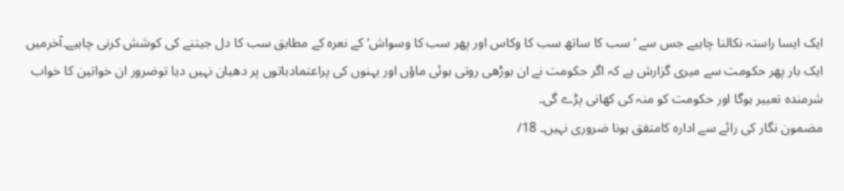ایک ایسا راستہ نکالنا چاہیے جس سے ’سب کا ساتھ سب کا وکاس اور پھر سب کا وسواش‘کے نعرہ کے مطابق سب کا دل جیتنے کی کوشش کرنی چاہیے۔آخرمیں ایک بار پھر حکومت سے میری گزارش ہے کہ اگر حکومت نے ان بوڑھی روتی ہوئی ماؤں اور بہنوں کی پراعتمادباتوں پر دھیان نہیں دیا توضرور ان خواتین کا خواب شرمندہ تعبیر ہوگا اور حکومت کو منہ کی کھانی پڑے گی۔
مضمون نگار کی رائے سے ادارہ کامتفق ہونا ضروری نہیں۔ 18/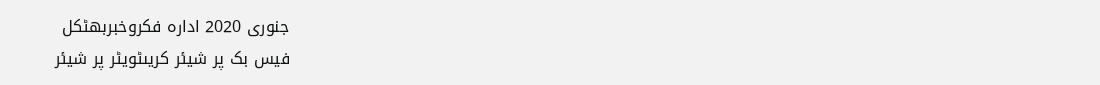جنوری 2020 ادارہ فکروخبربھٹکل
فیس بک پر شیئر کریںٹویٹر پر شیئر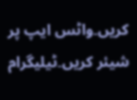کریں۔واٹس ایپ پر شیئر کریں۔ٹیلیگرام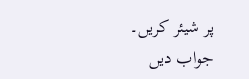پر شیئر کریں۔
جواب دیں